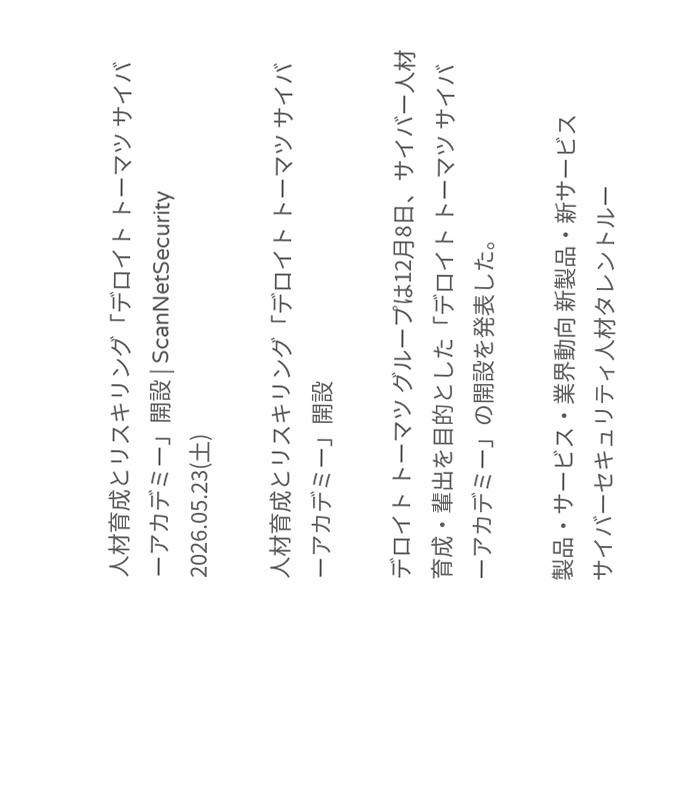人材育成とリスキリング「デロイト トーマツ サイバーアカデミー」開設 | ScanNetSecurity
2026.05.23(土)

人材育成とリスキリング「デロイト トーマツ サイバーアカデミー」開設

デロイト トーマツ グループは12月8日、サイバー人材育成・輩出を目的とした「デロイト トーマツ サイバーアカデミー」の開設を発表した。

製品・サービス・業界動向 新製品・新サービス
サイバーセキュリティ人材タレントルー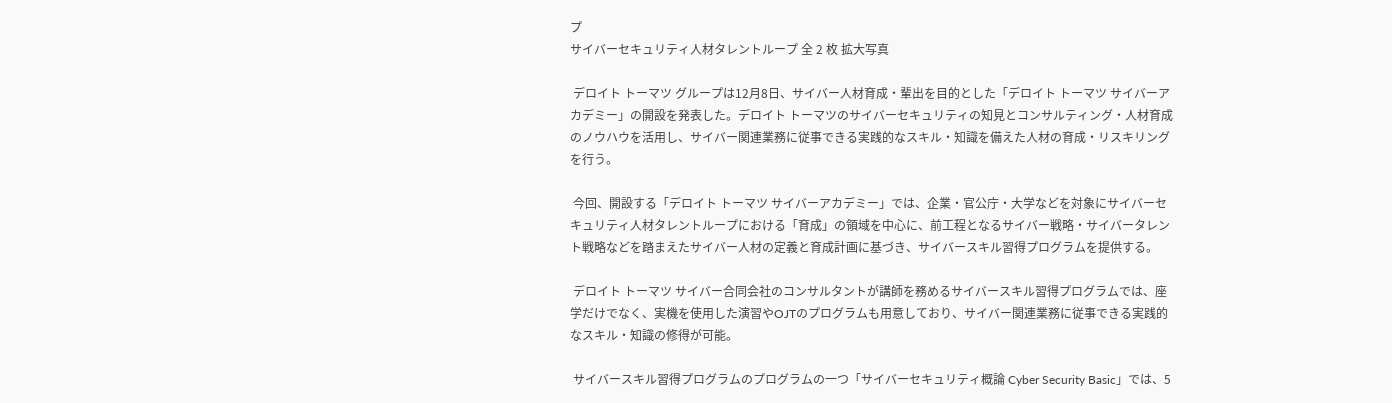プ
サイバーセキュリティ人材タレントループ 全 2 枚 拡大写真

 デロイト トーマツ グループは12月8日、サイバー人材育成・輩出を目的とした「デロイト トーマツ サイバーアカデミー」の開設を発表した。デロイト トーマツのサイバーセキュリティの知見とコンサルティング・人材育成のノウハウを活用し、サイバー関連業務に従事できる実践的なスキル・知識を備えた人材の育成・リスキリングを行う。

 今回、開設する「デロイト トーマツ サイバーアカデミー」では、企業・官公庁・大学などを対象にサイバーセキュリティ人材タレントループにおける「育成」の領域を中心に、前工程となるサイバー戦略・サイバータレント戦略などを踏まえたサイバー人材の定義と育成計画に基づき、サイバースキル習得プログラムを提供する。

 デロイト トーマツ サイバー合同会社のコンサルタントが講師を務めるサイバースキル習得プログラムでは、座学だけでなく、実機を使用した演習やOJTのプログラムも用意しており、サイバー関連業務に従事できる実践的なスキル・知識の修得が可能。

 サイバースキル習得プログラムのプログラムの一つ「サイバーセキュリティ概論 Cyber Security Basic」では、5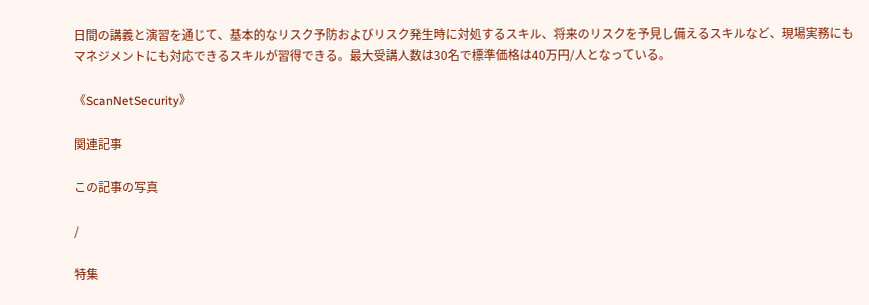日間の講義と演習を通じて、基本的なリスク予防およびリスク発生時に対処するスキル、将来のリスクを予見し備えるスキルなど、現場実務にもマネジメントにも対応できるスキルが習得できる。最大受講人数は30名で標準価格は40万円/人となっている。

《ScanNetSecurity》

関連記事

この記事の写真

/

特集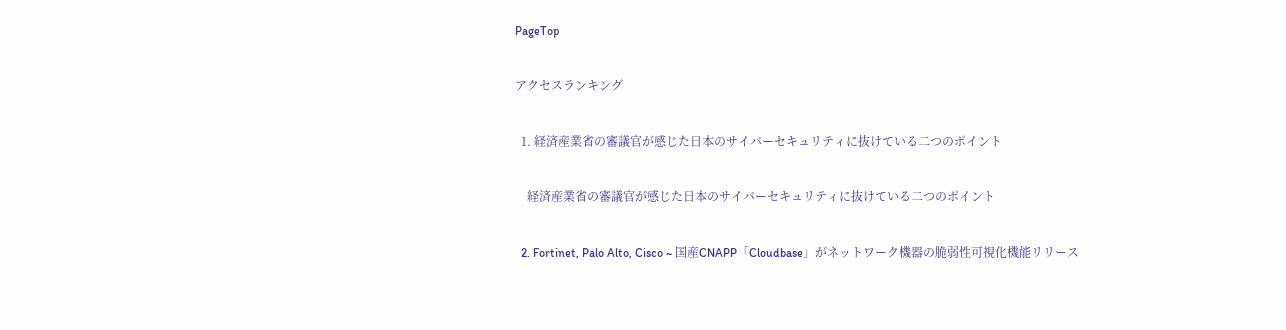PageTop

アクセスランキング

  1. 経済産業省の審議官が感じた日本のサイバーセキュリティに抜けている二つのポイント

    経済産業省の審議官が感じた日本のサイバーセキュリティに抜けている二つのポイント

  2. Fortinet, Palo Alto, Cisco ~ 国産CNAPP「Cloudbase」がネットワーク機器の脆弱性可視化機能リリース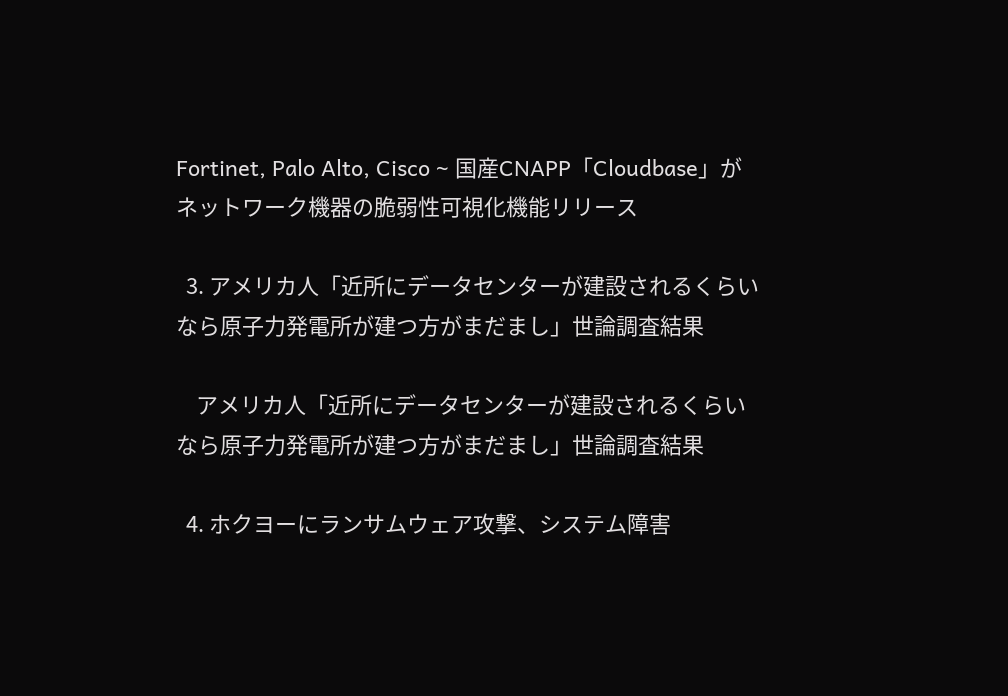Fortinet, Palo Alto, Cisco ~ 国産CNAPP「Cloudbase」がネットワーク機器の脆弱性可視化機能リリース

  3. アメリカ人「近所にデータセンターが建設されるくらいなら原子力発電所が建つ方がまだまし」世論調査結果

    アメリカ人「近所にデータセンターが建設されるくらいなら原子力発電所が建つ方がまだまし」世論調査結果

  4. ホクヨーにランサムウェア攻撃、システム障害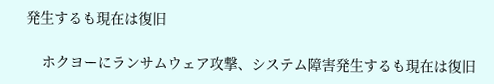発生するも現在は復旧

    ホクヨーにランサムウェア攻撃、システム障害発生するも現在は復旧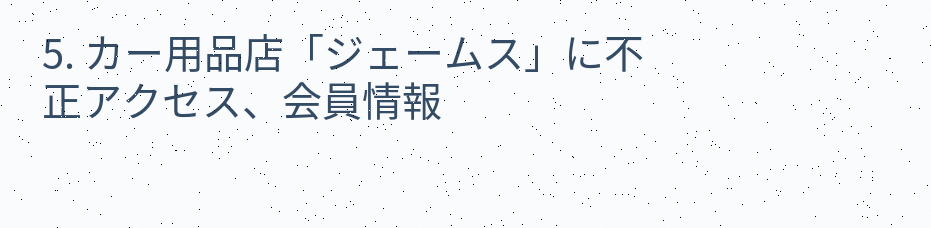5. カー用品店「ジェームス」に不正アクセス、会員情報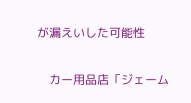が漏えいした可能性

    カー用品店「ジェーム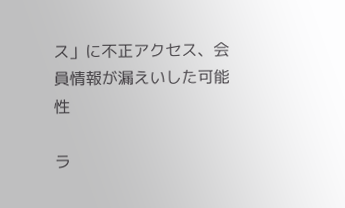ス」に不正アクセス、会員情報が漏えいした可能性

ラ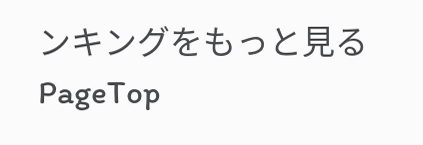ンキングをもっと見る
PageTop